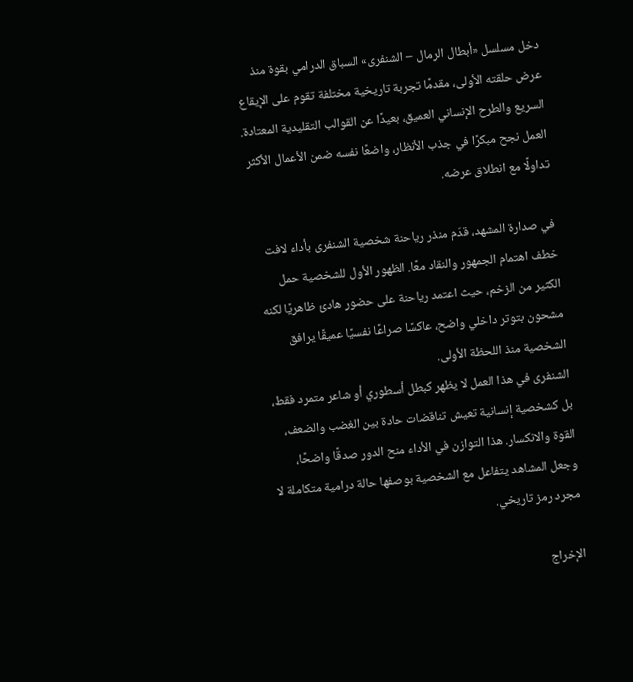دخل مسلسل «أبطال الرمال – الشنفرى» السباق الدرامي بقوة منذ عرض حلقته الأولى، مقدمًا تجربة تاريخية مختلفة تقوم على الإيقاع السريع والطرح الإنساني العميق، بعيدًا عن القوالب التقليدية المعتادة. العمل نجح مبكرًا في جذب الأنظار، واضعًا نفسه ضمن الأعمال الأكثر تداولًا مع انطلاق عرضه.

في صدارة المشهد، قدّم منذر رياحنة شخصية الشنفرى بأداء لافت خطف اهتمام الجمهور والنقاد معًا. الظهور الأول للشخصية حمل الكثير من الزخم، حيث اعتمد رياحنة على حضور هادئ ظاهريًا لكنه مشحون بتوتر داخلي واضح، عاكسًا صراعًا نفسيًا عميقًا يرافق الشخصية منذ اللحظة الأولى.
الشنفرى في هذا العمل لا يظهر كبطل أسطوري أو شاعر متمرد فقط، بل كشخصية إنسانية تعيش تناقضات حادة بين الغضب والضعف، القوة والانكسار. هذا التوازن في الأداء منح الدور صدقًا واضحًا، وجعل المشاهد يتفاعل مع الشخصية بوصفها حالة درامية متكاملة لا مجرد رمز تاريخي.

الإخراج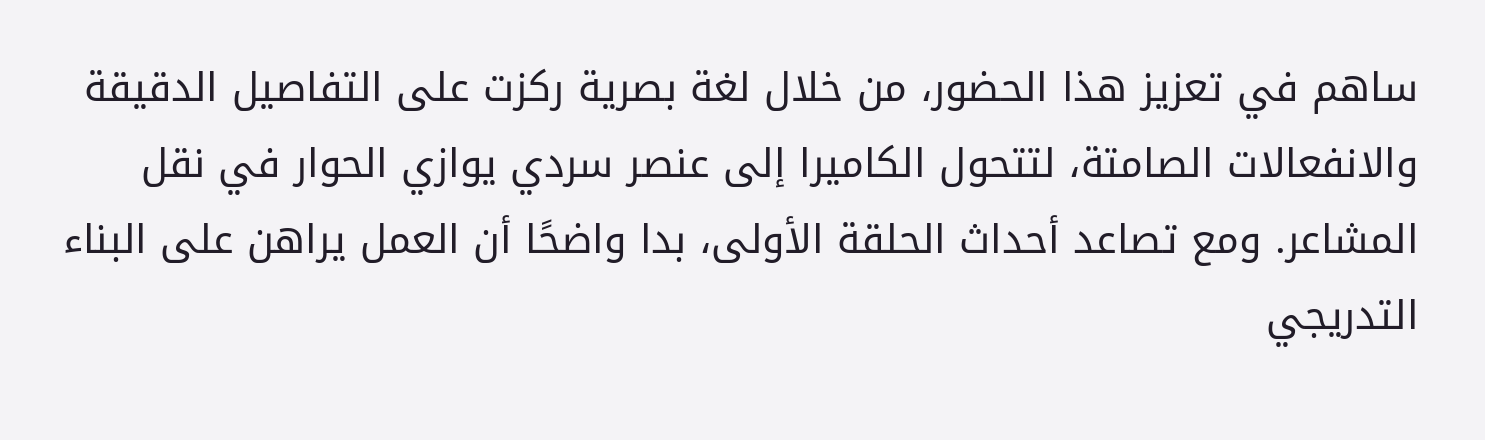ساهم في تعزيز هذا الحضور، من خلال لغة بصرية ركزت على التفاصيل الدقيقة والانفعالات الصامتة، لتتحول الكاميرا إلى عنصر سردي يوازي الحوار في نقل المشاعر. ومع تصاعد أحداث الحلقة الأولى، بدا واضحًا أن العمل يراهن على البناء التدريجي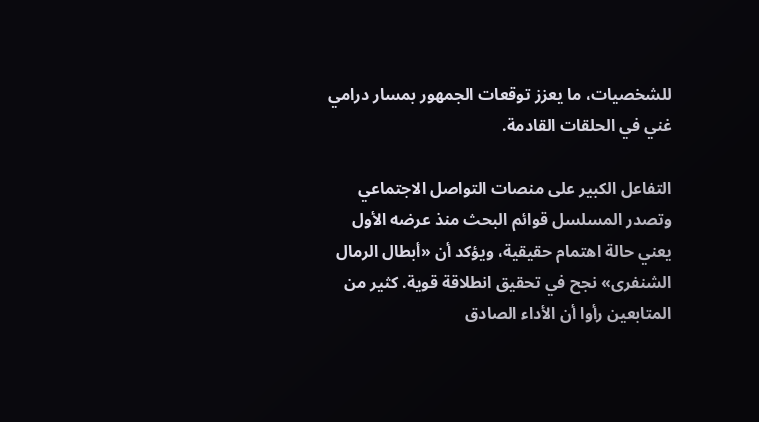للشخصيات، ما يعزز توقعات الجمهور بمسار درامي غني في الحلقات القادمة.

التفاعل الكبير على منصات التواصل الاجتماعي وتصدر المسلسل قوائم البحث منذ عرضه الأول يعني حالة اهتمام حقيقية، ويؤكد أن «أبطال الرمال الشنفرى» نجح في تحقيق انطلاقة قوية. كثير من المتابعين رأوا أن الأداء الصادق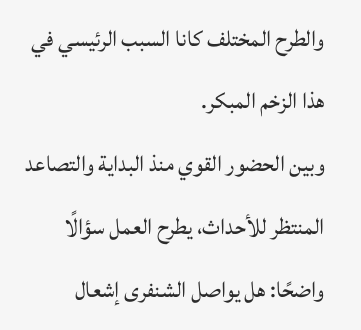والطرح المختلف كانا السبب الرئيسي في هذا الزخم المبكر.
وبين الحضور القوي منذ البداية والتصاعد المنتظر للأحداث، يطرح العمل سؤالًا واضحًا: هل يواصل الشنفرى إشعال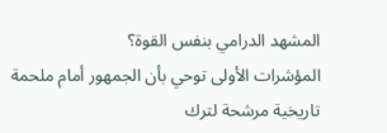المشهد الدرامي بنفس القوة؟
المؤشرات الأولى توحي بأن الجمهور أمام ملحمة تاريخية مرشحة لترك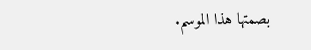بصمتها هذا الموسم.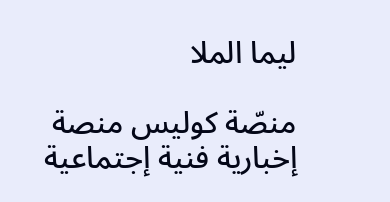ليما الملا

منصّة كوليس منصة إخبارية فنية إجتماعية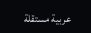عربية مستقلة